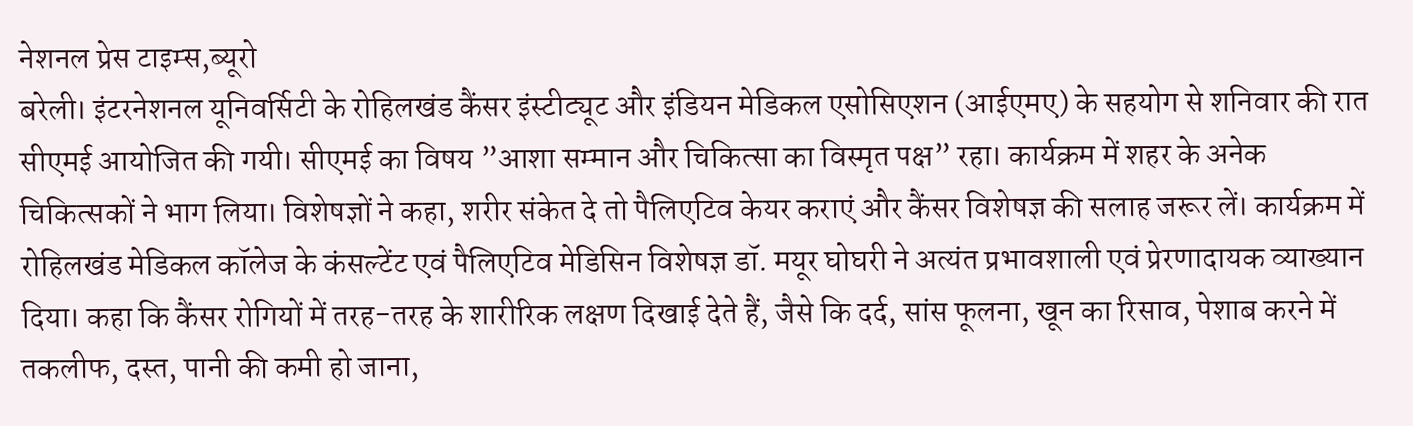नेशनल प्रेस टाइम्स,ब्यूरो
बरेली। इंटरनेशनल यूनिवर्सिटी के रोहिलखंड कैंसर इंस्टीट्यूट और इंडियन मेडिकल एसोसिएशन (आईएमए) के सहयोग से शनिवार की रात सीएमई आयोजित की गयी। सीएमई का विषय ”आशा सम्मान और चिकित्सा का विस्मृत पक्ष” रहा। कार्यक्रम में शहर के अनेक चिकित्सकों ने भाग लिया। विशेषज्ञों ने कहा, शरीर संकेत दे तो पैलिएटिव केयर कराएं और कैंसर विशेषज्ञ की सलाह जरूर लें। कार्यक्रम में रोहिलखंड मेडिकल कॉलेज के कंसल्टेंट एवं पैलिएटिव मेडिसिन विशेषज्ञ डॉ. मयूर घोघरी ने अत्यंत प्रभावशाली एवं प्रेरणादायक व्याख्यान दिया। कहा कि कैंसर रोगियों में तरह-तरह के शारीरिक लक्षण दिखाई देते हैं, जैसे कि दर्द, सांस फूलना, खून का रिसाव, पेशाब करने में तकलीफ, दस्त, पानी की कमी हो जाना,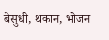बेसुधी, थकान, भोजन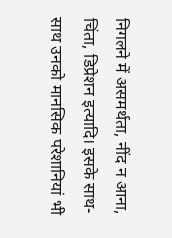निगलने में असमर्थता, नींद न आना, चिंता, डिप्रेशन इत्यादि। इसके साथ-साथ उनको मानसिक परेशानियां भी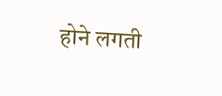होने लगती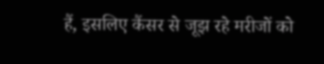हैं, इसलिए कैंसर से जूझ रहे मरीजों को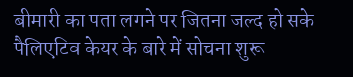बीमारी का पता लगने पर जितना जल्द हो सके पैलिएटिव केयर के बारे में सोचना शुरू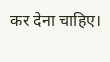कर देना चाहिए।